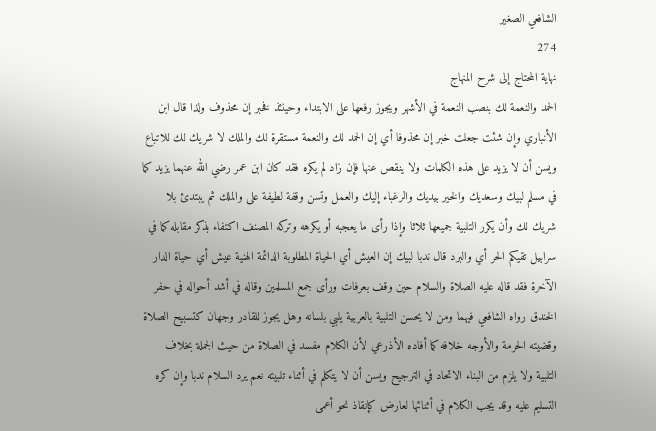الشافعي الصغير
274
نهاية المحتاج إلى شرح المنهاج
الحمد والنعمة لك بنصب النعمة في الأشهر ويجوز رفعها على الابتداء وحينئذ فخبر إن محذوف ولذا قال ابن الأنباري وإن شئت جعلت خبر إن محذوفا أي إن الحمد لك والنعمة مستقرة لك والملك لا شريك لك للاتباع ويسن أن لا يزيد على هذه الكلمات ولا ينقص عنها فإن زاد لم يكره فقد كان ابن عمر رضي الله عنهما يزيد كما في مسلم لبيك وسعديك والخير بيديك والرغباء إليك والعمل وتسن وقفة لطيفة على والملك ثم يبتدئ بلا شريك لك وأن يكرر التلبية جميعها ثلاثا وإذا رأى ما يعجبه أو يكرهه وتركه المصنف اكتفاء بذكر مقابله كما في سرابيل تقيكم الحر أي والبرد قال ندبا لبيك إن العيش أي الحياة المطلوبة الدائمة الهنية عيش أي حياة الدار الآخرة فقد قاله عليه الصلاة والسلام حين وقف بعرفات ورأى جمع المسلمين وقاله في أشد أحواله في حفر الخندق رواه الشافعي فيهما ومن لا يحسن التلبية بالعربية يلبي بلسانه وهل يجوز للقادر وجهان كتسبيح الصلاة وقضيته الحرمة والأوجه خلافه كما أفاده الأذرعي لأن الكلام مفسد في الصلاة من حيث الجملة بخلاف التلبية ولا يلزم من البناء الاتحاد في الترجيح ويسن أن لا يتكلم في أثناء تلبيته نعم يرد السلام ندبا وإن كره التسليم عليه وقد يجب الكلام في أثنائها لعارض كإنقاذ نحو أعمى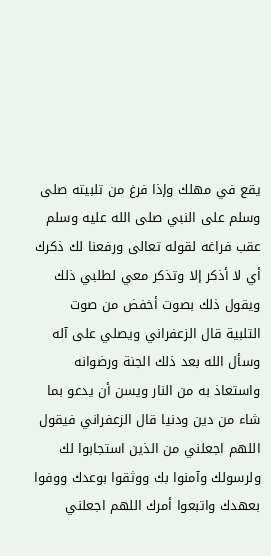يقع في مهلك وإذا فرغ من تلبيته صلى وسلم على النبي صلى الله عليه وسلم عقب فراغه لقوله تعالى ورفعنا لك ذكرك أي لا أذكر إلا وتذكر معي لطلبي ذلك ويقول ذلك بصوت أخفض من صوت التلبية قال الزعفراني ويصلي على آله وسأل الله بعد ذلك الجنة ورضوانه واستعاذ به من النار ويسن أن يدعو بما شاء من دين ودنيا قال الزعفراني فيقول اللهم اجعلني من الذين استجابوا لك ولرسولك وآمنوا بك ووثقوا بوعدك ووفوا بعهدك واتبعوا أمرك اللهم اجعلني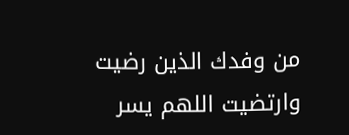من وفدك الذين رضيت وارتضيت اللهم يسر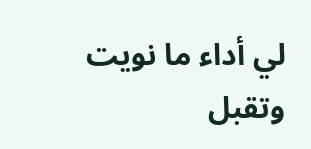لي أداء ما نويت وتقبل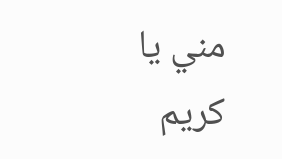مني يا كريم